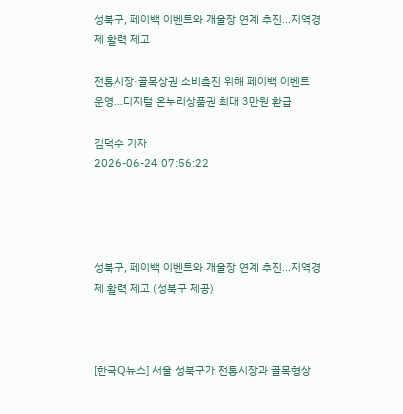성북구, 페이백 이벤트와 개울장 연계 추진…지역경제 활력 제고

전통시장·골목상권 소비촉진 위해 페이백 이벤트 운영…디지털 온누리상품권 최대 3만원 환급

김덕수 기자
2026-06-24 07:56:22




성북구, 페이백 이벤트와 개울장 연계 추진…지역경제 활력 제고 (성북구 제공)



[한국Q뉴스] 서울 성북구가 전통시장과 골목형상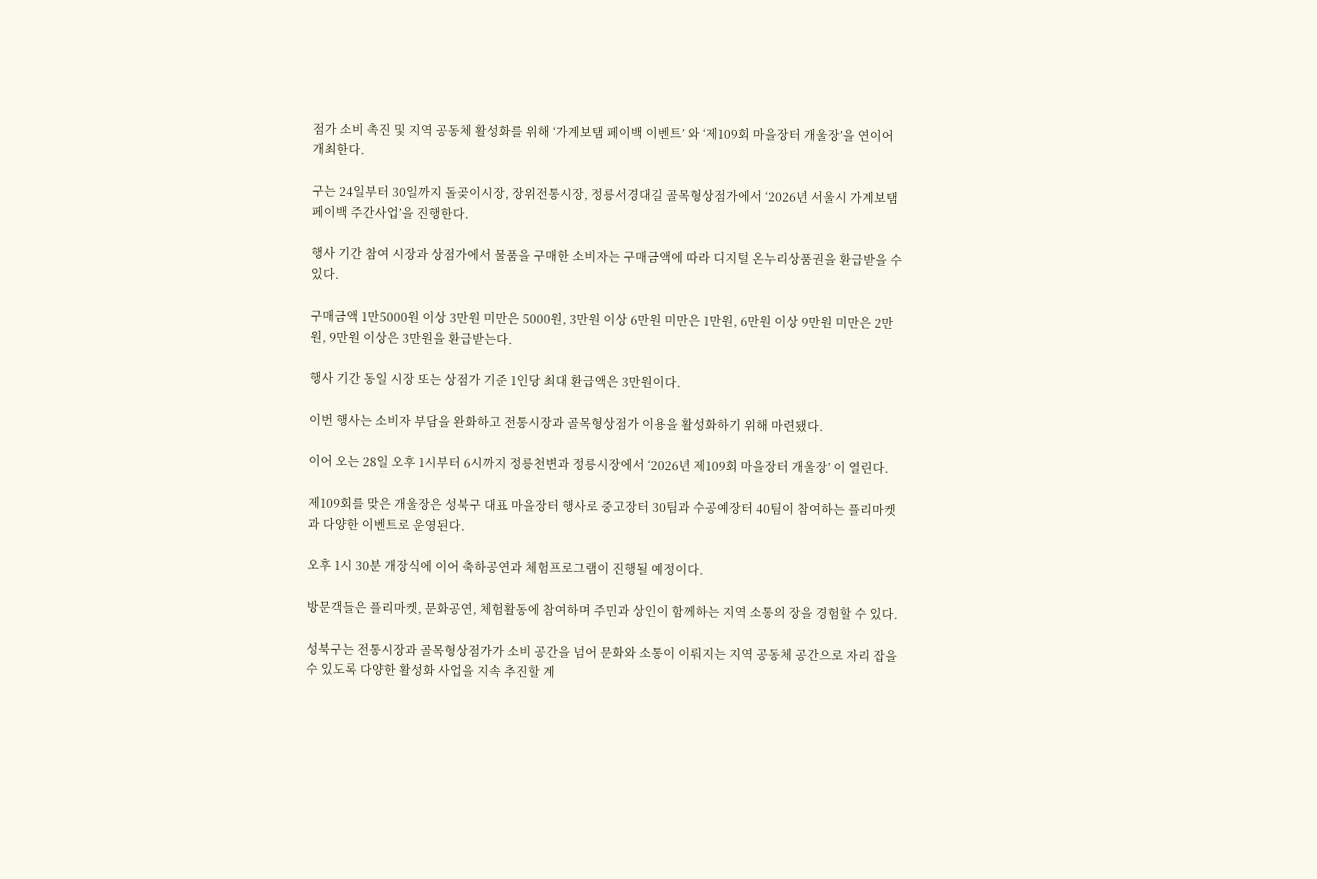점가 소비 촉진 및 지역 공동체 활성화를 위해 ‘가계보탬 페이백 이벤트’ 와 ‘제109회 마을장터 개울장’을 연이어 개최한다.

구는 24일부터 30일까지 돌곶이시장, 장위전통시장, 정릉서경대길 골목형상점가에서 ‘2026년 서울시 가계보탬 페이백 주간사업’을 진행한다.

행사 기간 참여 시장과 상점가에서 물품을 구매한 소비자는 구매금액에 따라 디지털 온누리상품권을 환급받을 수 있다.

구매금액 1만5000원 이상 3만원 미만은 5000원, 3만원 이상 6만원 미만은 1만원, 6만원 이상 9만원 미만은 2만원, 9만원 이상은 3만원을 환급받는다.

행사 기간 동일 시장 또는 상점가 기준 1인당 최대 환급액은 3만원이다.

이번 행사는 소비자 부담을 완화하고 전통시장과 골목형상점가 이용을 활성화하기 위해 마련됐다.

이어 오는 28일 오후 1시부터 6시까지 정릉천변과 정릉시장에서 ‘2026년 제109회 마을장터 개울장’ 이 열린다.

제109회를 맞은 개울장은 성북구 대표 마을장터 행사로 중고장터 30팀과 수공예장터 40팀이 참여하는 플리마켓과 다양한 이벤트로 운영된다.

오후 1시 30분 개장식에 이어 축하공연과 체험프로그램이 진행될 예정이다.

방문객들은 플리마켓, 문화공연, 체험활동에 참여하며 주민과 상인이 함께하는 지역 소통의 장을 경험할 수 있다.

성북구는 전통시장과 골목형상점가가 소비 공간을 넘어 문화와 소통이 이뤄지는 지역 공동체 공간으로 자리 잡을 수 있도록 다양한 활성화 사업을 지속 추진할 계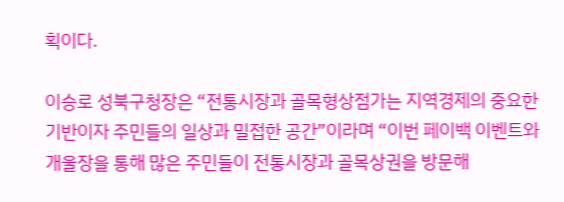획이다.

이승로 성북구청장은 “전통시장과 골목형상점가는 지역경제의 중요한 기반이자 주민들의 일상과 밀접한 공간”이라며 “이번 페이백 이벤트와 개울장을 통해 많은 주민들이 전통시장과 골목상권을 방문해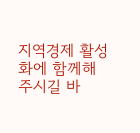지역경제 활성화에 함께해 주시길 바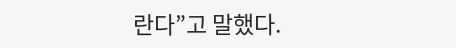란다”고 말했다.